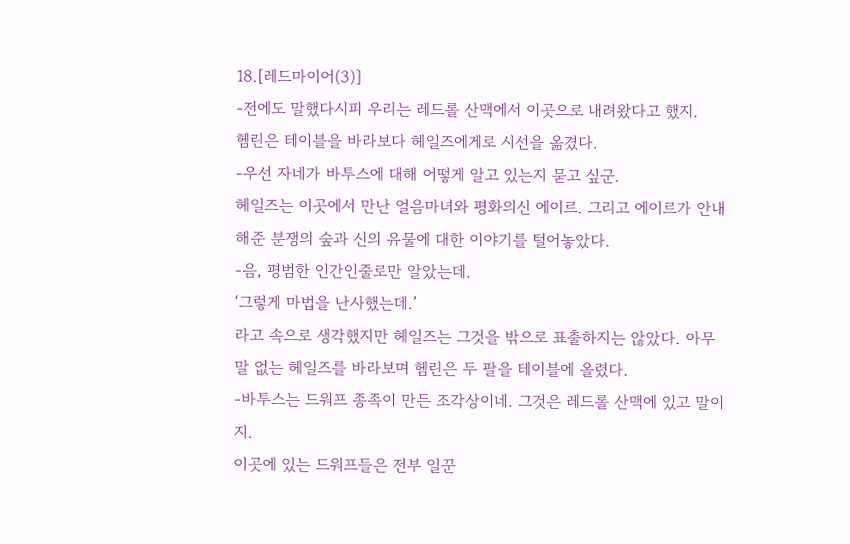18.[레드마이어(3)]
-전에도 말했다시피 우리는 레드롤 산맥에서 이곳으로 내려왔다고 했지.
헴린은 테이블을 바라보다 헤일즈에게로 시선을 옮겼다.
-우선 자네가 바투스에 대해 어떻게 알고 있는지 묻고 싶군.
헤일즈는 이곳에서 만난 얼음마녀와 평화의신 에이르. 그리고 에이르가 안내해준 분쟁의 숲과 신의 유물에 대한 이야기를 털어놓았다.
-음, 평범한 인간인줄로만 알았는데.
‘그렇게 마법을 난사했는데.’
라고 속으로 생각했지만 헤일즈는 그것을 밖으로 표출하지는 않았다. 아무 말 없는 헤일즈를 바라보며 헴린은 두 팔을 테이블에 올렸다.
-바투스는 드워프 종족이 만든 조각상이네. 그것은 레드롤 산맥에 있고 말이지.
이곳에 있는 드워프들은 전부 일꾼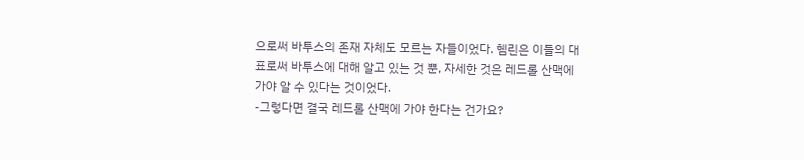으로써 바투스의 존재 자체도 모르는 자들이었다. 헴린은 이들의 대표로써 바투스에 대해 알고 있는 것 뿐, 자세한 것은 레드롤 산맥에 가야 알 수 있다는 것이었다.
-그렇다면 결국 레드롤 산맥에 가야 한다는 건가요?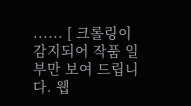...... [ 크롤링이 감지되어 작품 일부만 보여 드립니다. 웹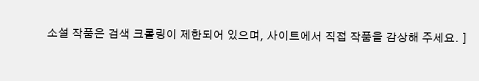소설 작품은 검색 크롤링이 제한되어 있으며, 사이트에서 직접 작품을 감상해 주세요. ]